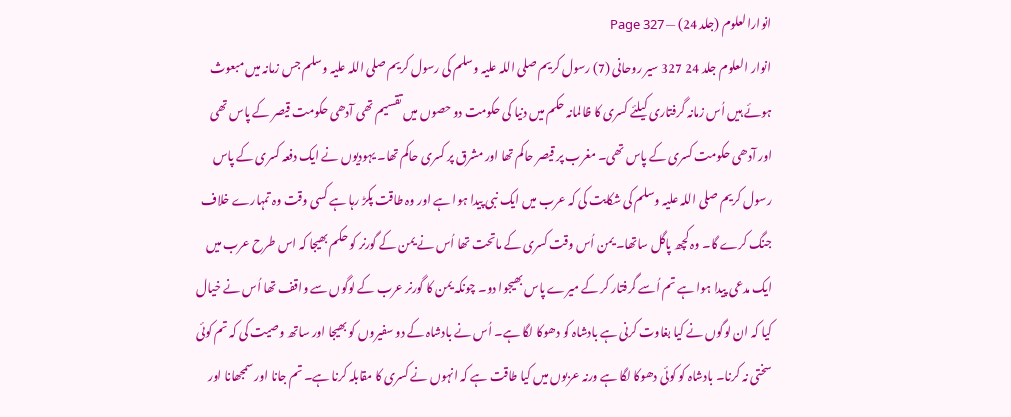انوارالعلوم (جلد 24) — Page 327
انوار العلوم جلد 24 327 سیر روحانی (7) رسول کریم صلی اللہ علیہ وسلم کی رسول کریم صلی اللہ علیہ وسلم جس زمانہ میں مبعوث ہوئے ہیں اُس زمانہ گرفتاری کیلئے کسری کا ظالمانہ حکم میں دنیا کی حکومت دو حصوں میں تقسیم تھی آدھی حکومت قیصر کے پاس تھی اور آدھی حکومت کسری کے پاس تھی۔ مغرب پر قیصر حاکم تھا اور مشرق پر کسری حاکم تھا۔ یہودیوں نے ایک دفعہ کسری کے پاس رسول کریم صلی اللہ علیہ وسلم کی شکایت کی کہ عرب میں ایک نبی پیدا ہوا ہے اور وہ طاقت پکڑ رہا ہے کسی وقت وہ تمہارے خلاف جنگ کرے گا۔ وہ کچھ پاگل ساتھا۔ یمن اُس وقت کسری کے ماتحت تھا اُس نے یمن کے گورنر کو حکم بھیجا کہ اس طرح عرب میں ایک مدعی پیدا ہوا ہے تم اُسے گرفتار کر کے میرے پاس بھیجوا دو۔ چونکہ یمن کا گورنر عرب کے لوگوں سے واقف تھا اُس نے خیال کیا کہ ان لوگوں نے کیا بغاوت کرنی ہے بادشاہ کو دھوکا لگا ہے۔ اُس نے بادشاہ کے دو سفیروں کو بھیجا اور ساتھ وصیت کی کہ تم کوئی سختی نہ کرنا۔ بادشاہ کو کوئی دھوکا لگا ہے ورنہ عربوں میں کیا طاقت ہے کہ انہوں نے کسری کا مقابلہ کرنا ہے۔ تم جانا اور سمجھانا اور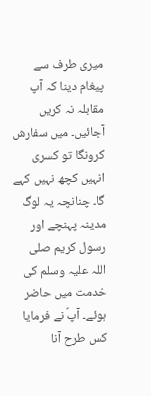میری طرف سے پیغام دینا کہ آپ مقابلہ نہ کریں آجائیں۔ میں سفارش کرونگا تو کسری انہیں کچھ نہیں کہے گا۔ چنانچہ یہ لوگ مدینہ پہنچے اور رسول کریم صلی اللہ علیہ وسلم کی خدمت میں حاضر ہوئے۔ آپؐ نے فرمایا کس طرح آنا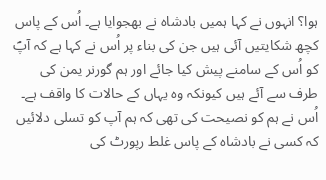ہوا؟ انہوں نے کہا ہمیں بادشاہ نے بھجوایا ہے۔ اُس کے پاس کچھ شکایتیں آئی ہیں جن کی بناء پر اُس نے کہا ہے کہ آپؐ کو اُس کے سامنے پیش کیا جائے اور ہم گورنر یمن کی طرف سے آئے ہیں کیونکہ وہ یہاں کے حالات کا واقف ہے۔ اُس نے ہم کو نصیحت کی تھی کہ ہم آپ کو تسلی دلائیں کہ کسی نے بادشاہ کے پاس غلط رپورٹ کی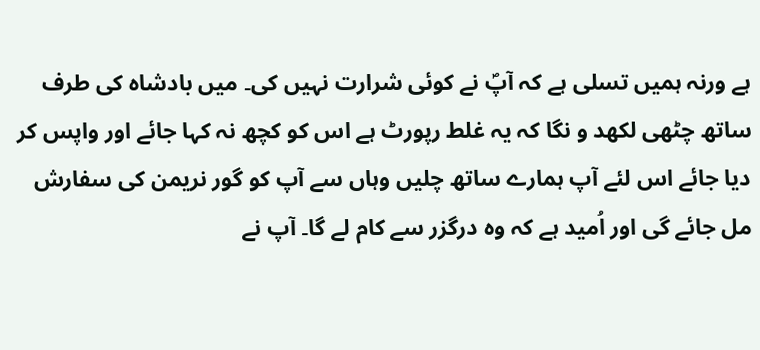ہے ورنہ ہمیں تسلی ہے کہ آپؐ نے کوئی شرارت نہیں کی۔ میں بادشاہ کی طرف ساتھ چٹھی لکھد و نگا کہ یہ غلط رپورٹ ہے اس کو کچھ نہ کہا جائے اور واپس کر دیا جائے اس لئے آپ ہمارے ساتھ چلیں وہاں سے آپ کو گور نریمن کی سفارش مل جائے گی اور اُمید ہے کہ وہ درگزر سے کام لے گا۔ آپ نے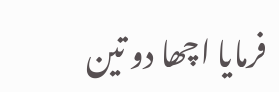فرمایا اچھا دو تین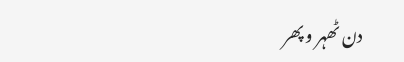دن ٹھہر و پھر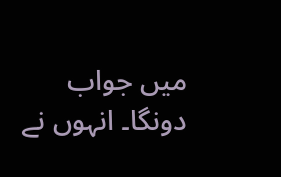میں جواب دونگا۔ انہوں نے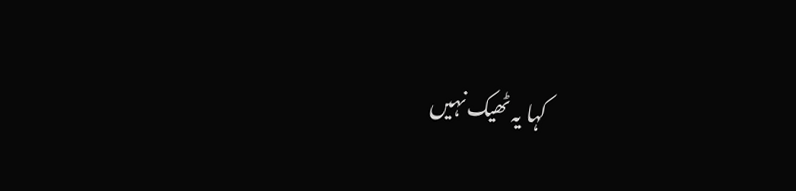کہا یہ ٹھیک نہیں